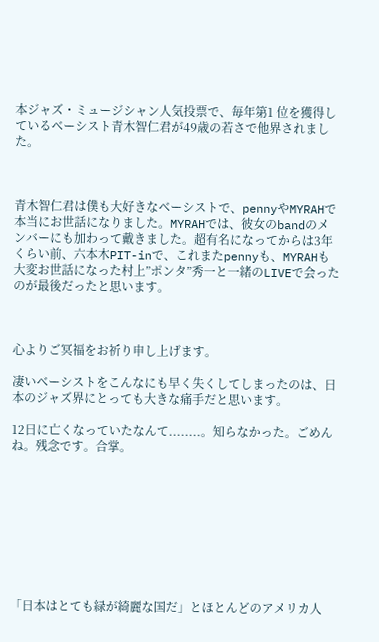本ジャズ・ミュージシャン人気投票で、毎年第1 位を獲得しているベーシスト青木智仁君が49歳の若さで他界されました。



青木智仁君は僕も大好きなベーシストで、pennyやMYRAHで本当にお世話になりました。MYRAHでは、彼女のbandのメンバーにも加わって戴きました。超有名になってからは3年くらい前、六本木PIT-inで、これまたpennyも、MYRAHも大変お世話になった村上”ポンタ”秀一と一緒のLIVEで会ったのが最後だったと思います。



心よりご冥福をお祈り申し上げます。

凄いベーシストをこんなにも早く失くしてしまったのは、日本のジャズ界にとっても大きな痛手だと思います。

12日に亡くなっていたなんて........。知らなかった。ごめんね。残念です。合掌。









「日本はとても緑が綺麗な国だ」とほとんどのアメリカ人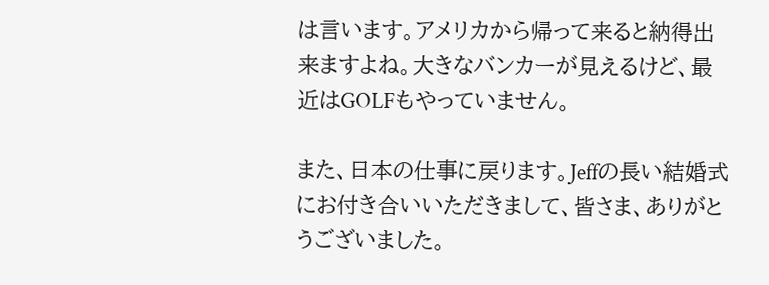は言います。アメリカから帰って来ると納得出来ますよね。大きなバンカーが見えるけど、最近はGOLFもやっていません。

また、日本の仕事に戻ります。Jeffの長い結婚式にお付き合いいただきまして、皆さま、ありがとうございました。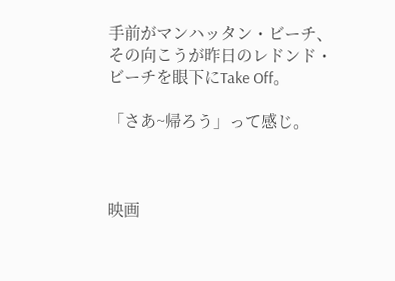手前がマンハッタン・ビーチ、その向こうが昨日のレドンド・ビーチを眼下にTake Off。

「さあ~帰ろう」って感じ。



映画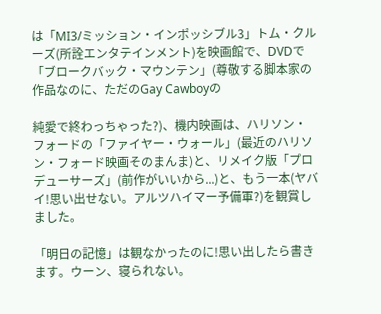は「MI3/ミッション・インポッシブル3」トム・クルーズ(所詮エンタテインメント)を映画館で、DVDで「ブロークバック・マウンテン」(尊敬する脚本家の作品なのに、ただのGay Cawboyの

純愛で終わっちゃった?)、機内映画は、ハリソン・フォードの「ファイヤー・ウォール」(最近のハリソン・フォード映画そのまんま)と、リメイク版「プロデューサーズ」(前作がいいから...)と、もう一本(ヤバイ!思い出せない。アルツハイマー予備軍?)を観賞しました。

「明日の記憶」は観なかったのに!思い出したら書きます。ウーン、寝られない。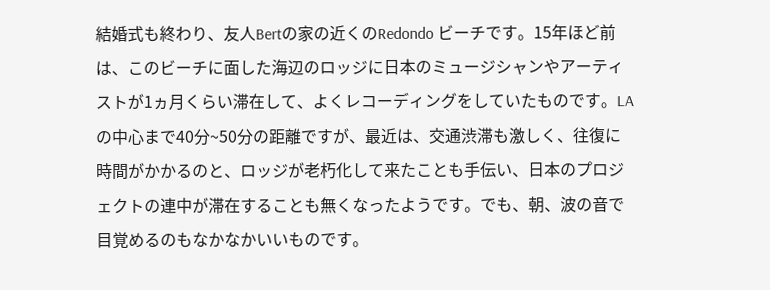結婚式も終わり、友人Bertの家の近くのRedondo ビーチです。15年ほど前は、このビーチに面した海辺のロッジに日本のミュージシャンやアーティストが1ヵ月くらい滞在して、よくレコーディングをしていたものです。LAの中心まで40分~50分の距離ですが、最近は、交通渋滞も激しく、往復に時間がかかるのと、ロッジが老朽化して来たことも手伝い、日本のプロジェクトの連中が滞在することも無くなったようです。でも、朝、波の音で目覚めるのもなかなかいいものです。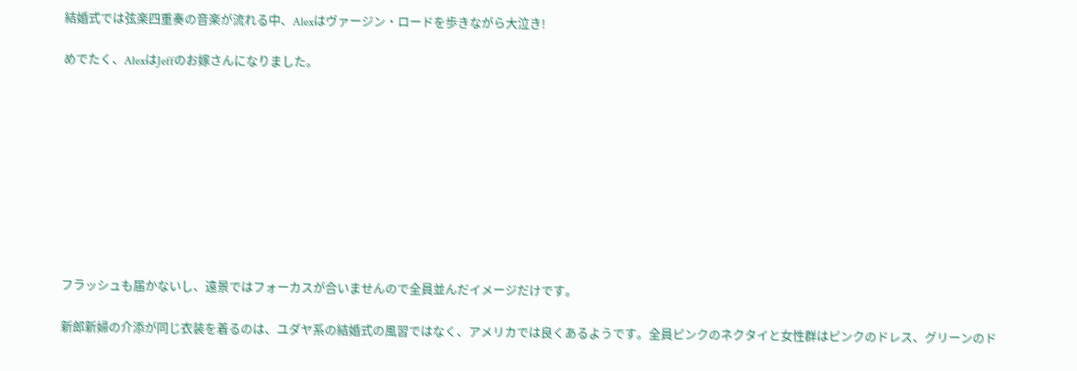結婚式では弦楽四重奏の音楽が流れる中、Alexはヴァージン・ロードを歩きながら大泣き!

めでたく、AlexはJeffのお嫁さんになりました。










フラッシュも届かないし、遠景ではフォーカスが合いませんので全員並んだイメージだけです。

新郎新婦の介添が同じ衣装を着るのは、ユダヤ系の結婚式の風習ではなく、アメリカでは良くあるようです。全員ピンクのネクタイと女性群はピンクのドレス、グリーンのド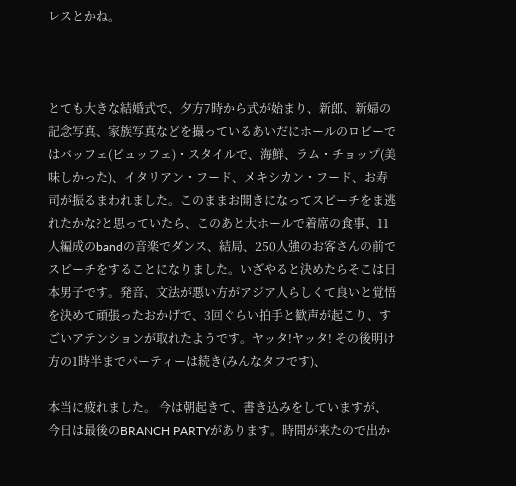レスとかね。



とても大きな結婚式で、夕方7時から式が始まり、新郎、新婦の記念写真、家族写真などを撮っているあいだにホールのロビーではバッフェ(ビュッフェ)・スタイルで、海鮮、ラム・チョップ(美味しかった)、イタリアン・フード、メキシカン・フード、お寿司が振るまわれました。このままお開きになってスピーチをま逃れたかな?と思っていたら、このあと大ホールで着席の食事、11人編成のbandの音楽でダンス、結局、250人強のお客さんの前でスピーチをすることになりました。いざやると決めたらそこは日本男子です。発音、文法が悪い方がアジア人らしくて良いと覚悟を決めて頑張ったおかげで、3回ぐらい拍手と歓声が起こり、すごいアテンションが取れたようです。ヤッタ!ヤッタ! その後明け方の1時半までパーティーは続き(みんなタフです)、

本当に疲れました。 今は朝起きて、書き込みをしていますが、今日は最後のBRANCH PARTYがあります。時間が来たので出か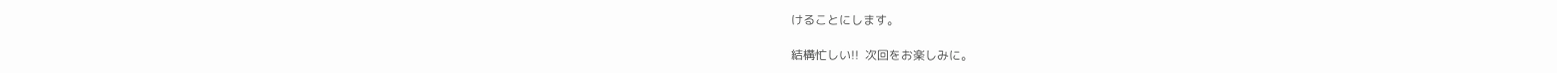けることにします。

結構忙しい!!  次回をお楽しみに。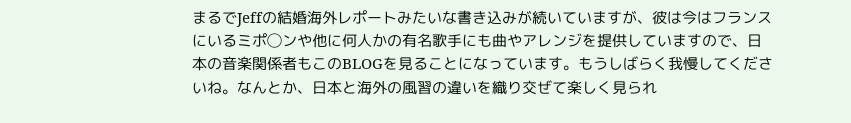まるでJeffの結婚海外レポートみたいな書き込みが続いていますが、彼は今はフランスにいるミポ◯ンや他に何人かの有名歌手にも曲やアレンジを提供していますので、日本の音楽関係者もこのBLOGを見ることになっています。もうしばらく我慢してくださいね。なんとか、日本と海外の風習の違いを織り交ぜて楽しく見られ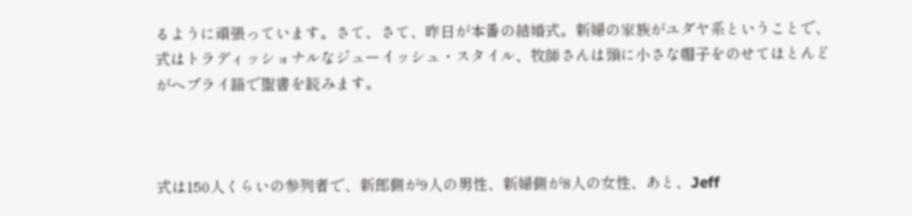るように頑張っています。さて、さて、昨日が本番の結婚式。新婦の家族がユダヤ系ということで、式はトラディッショナルなジューイッシュ・スタイル、牧師さんは頭に小さな帽子をのせてほとんどがヘブライ語で聖書を読みます。



式は150人くらいの参列者で、新郎側が9人の男性、新婦側が8人の女性、あと、Jeff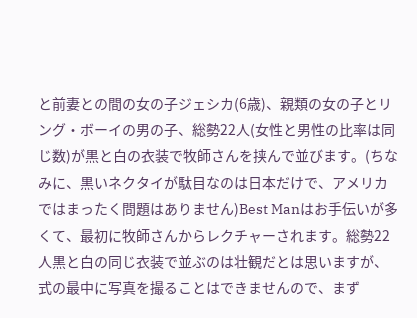と前妻との間の女の子ジェシカ(6歳)、親類の女の子とリング・ボーイの男の子、総勢22人(女性と男性の比率は同じ数)が黒と白の衣装で牧師さんを挟んで並びます。(ちなみに、黒いネクタイが駄目なのは日本だけで、アメリカではまったく問題はありません)Best Manはお手伝いが多くて、最初に牧師さんからレクチャーされます。総勢22人黒と白の同じ衣装で並ぶのは壮観だとは思いますが、式の最中に写真を撮ることはできませんので、まず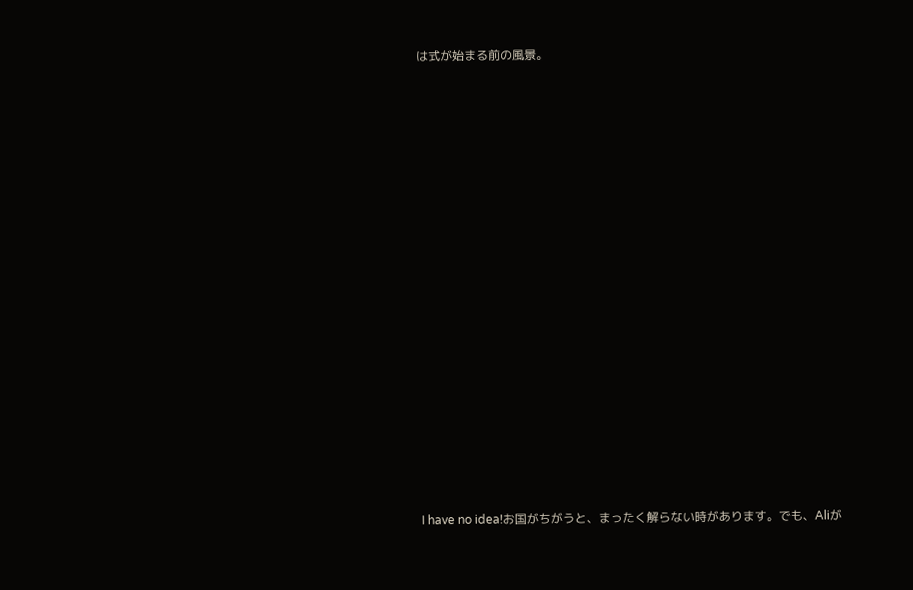は式が始まる前の風景。

















I have no idea!お国がちがうと、まったく解らない時があります。でも、Aliが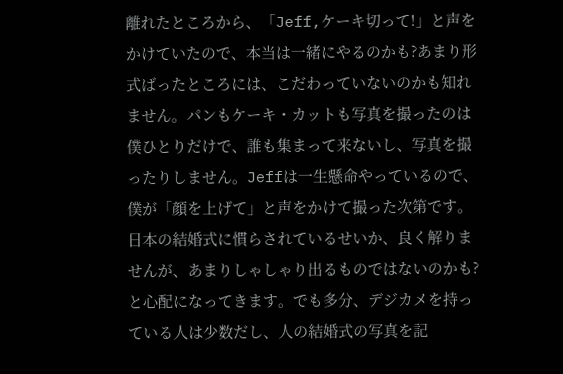離れたところから、「Jeff,ケーキ切って!」と声をかけていたので、本当は一緒にやるのかも?あまり形式ばったところには、こだわっていないのかも知れません。パンもケーキ・カットも写真を撮ったのは僕ひとりだけで、誰も集まって来ないし、写真を撮ったりしません。Jeffは一生懸命やっているので、僕が「顔を上げて」と声をかけて撮った次第です。日本の結婚式に慣らされているせいか、良く解りませんが、あまりしゃしゃり出るものではないのかも? と心配になってきます。でも多分、デジカメを持っている人は少数だし、人の結婚式の写真を記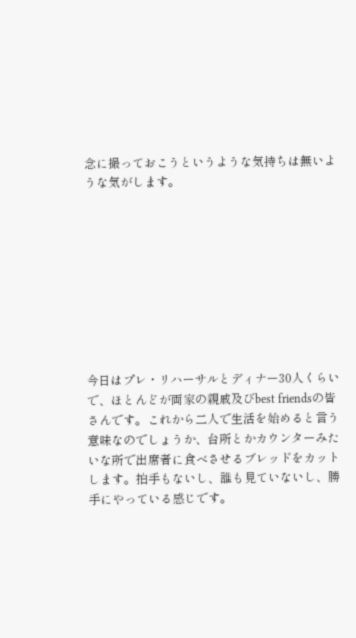念に撮っておこうというような気持ちは無いような気がします。









今日はプレ・リハーサルとディナー30人くらいで、ほとんどが両家の親戚及びbest friendsの皆さんです。これから二人で生活を始めると言う意味なのでしょうか、台所とかカウンターみたいな所で出席者に食べさせるブレッドをカットします。拍手もないし、誰も見ていないし、勝手にやっている感じです。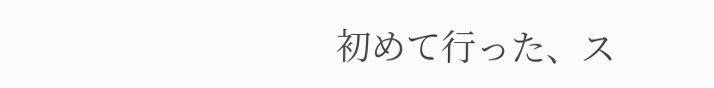初めて行った、ス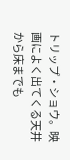トリップ・ショウ。映画によく出てくる天井から床までも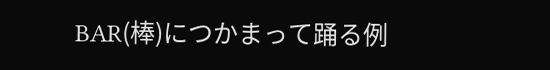BAR(棒)につかまって踊る例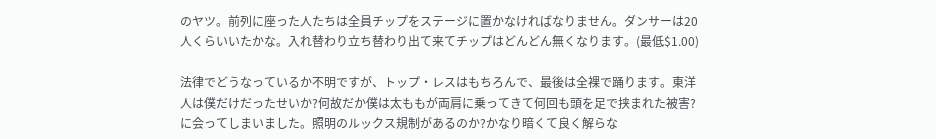のヤツ。前列に座った人たちは全員チップをステージに置かなければなりません。ダンサーは20人くらいいたかな。入れ替わり立ち替わり出て来てチップはどんどん無くなります。(最低$1.00)

法律でどうなっているか不明ですが、トップ・レスはもちろんで、最後は全裸で踊ります。東洋人は僕だけだったせいか?何故だか僕は太ももが両肩に乗ってきて何回も頭を足で挟まれた被害?に会ってしまいました。照明のルックス規制があるのか?かなり暗くて良く解らな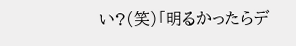い?(笑)「明るかったらデ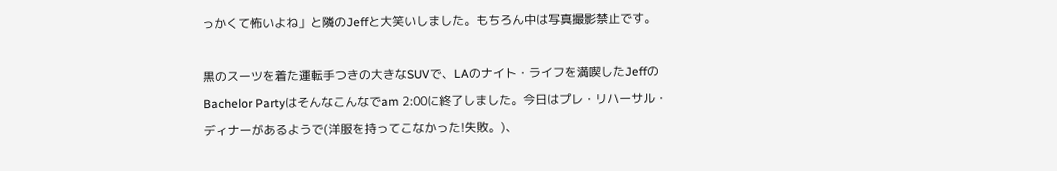っかくて怖いよね」と隣のJeffと大笑いしました。もちろん中は写真撮影禁止です。

黒のスーツを着た運転手つきの大きなSUVで、LAのナイト・ライフを満喫したJeffのBachelor Partyはそんなこんなでam 2:00に終了しました。今日はプレ・リハーサル・ディナーがあるようで(洋服を持ってこなかった!失敗。)、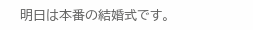明日は本番の結婚式です。